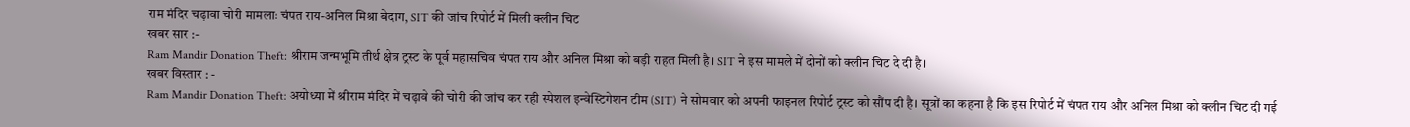राम मंदिर चढ़ावा चोरी मामलाः चंपत राय-अनिल मिश्रा बेदाग, SIT की जांच रिपोर्ट में मिली क्लीन चिट
खबर सार :-
Ram Mandir Donation Theft: श्रीराम जन्मभूमि तीर्थ क्षेत्र ट्रस्ट के पूर्व महासचिव चंपत राय और अनिल मिश्रा को बड़ी राहत मिली है। SIT ने इस मामले में दोनों को क्लीन चिट दे दी है।
खबर विस्तार : -
Ram Mandir Donation Theft: अयोध्या में श्रीराम मंदिर में चढ़ावे की चोरी की जांच कर रही स्पेशल इन्वेस्टिगेशन टीम (SIT) ने सोमवार को अपनी फाइनल रिपोर्ट ट्रस्ट को सौंप दी है। सूत्रों का कहना है कि इस रिपोर्ट में चंपत राय और अनिल मिश्रा को क्लीन चिट दी गई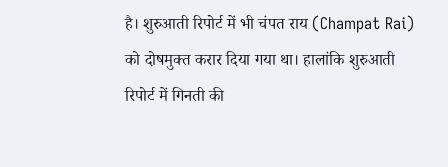है। शुरुआती रिपोर्ट में भी चंपत राय (Champat Rai) को दोषमुक्त करार दिया गया था। हालांकि शुरुआती रिपोर्ट में गिनती की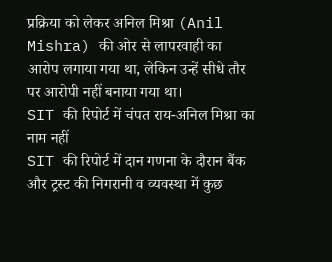प्रक्रिया को लेकर अनिल मिश्रा (Anil Mishra) की ओर से लापरवाही का आरोप लगाया गया था, लेकिन उन्हें सीधे तौर पर आरोपी नहीं बनाया गया था।
SIT की रिपोर्ट में चंपत राय-अनिल मिश्रा का नाम नहीं
SIT की रिपोर्ट में दान गणना के दौरान बैंक और ट्रस्ट की निगरानी व व्यवस्था में कुछ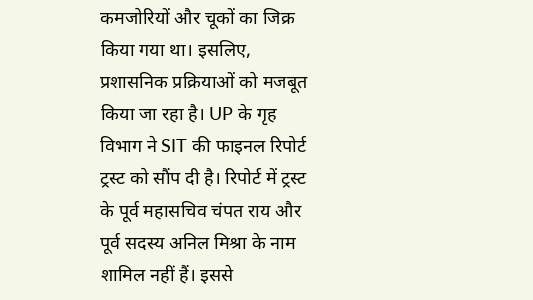कमजोरियों और चूकों का जिक्र किया गया था। इसलिए, प्रशासनिक प्रक्रियाओं को मजबूत किया जा रहा है। UP के गृह विभाग ने SIT की फाइनल रिपोर्ट ट्रस्ट को सौंप दी है। रिपोर्ट में ट्रस्ट के पूर्व महासचिव चंपत राय और पूर्व सदस्य अनिल मिश्रा के नाम शामिल नहीं हैं। इससे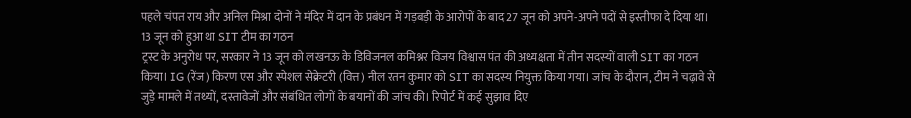पहले चंपत राय और अनिल मिश्रा दोनों ने मंदिर में दान के प्रबंधन में गड़बड़ी के आरोपों के बाद 27 जून को अपने-अपने पदों से इस्तीफा दे दिया था।
13 जून को हुआ था SIT टीम का गठन
ट्रस्ट के अनुरोध पर, सरकार ने 13 जून को लखनऊ के डिविजनल कमिश्नर विजय विश्वास पंत की अध्यक्षता में तीन सदस्यों वाली SIT का गठन किया। IG (रेंज) किरण एस और स्पेशल सेक्रेटरी (वित्त) नील रतन कुमार को SIT का सदस्य नियुक्त किया गया। जांच के दौरान, टीम ने चढ़ावे से जुड़े मामले में तथ्यों, दस्तावेजों और संबंधित लोगों के बयानों की जांच की। रिपोर्ट में कई सुझाव दिए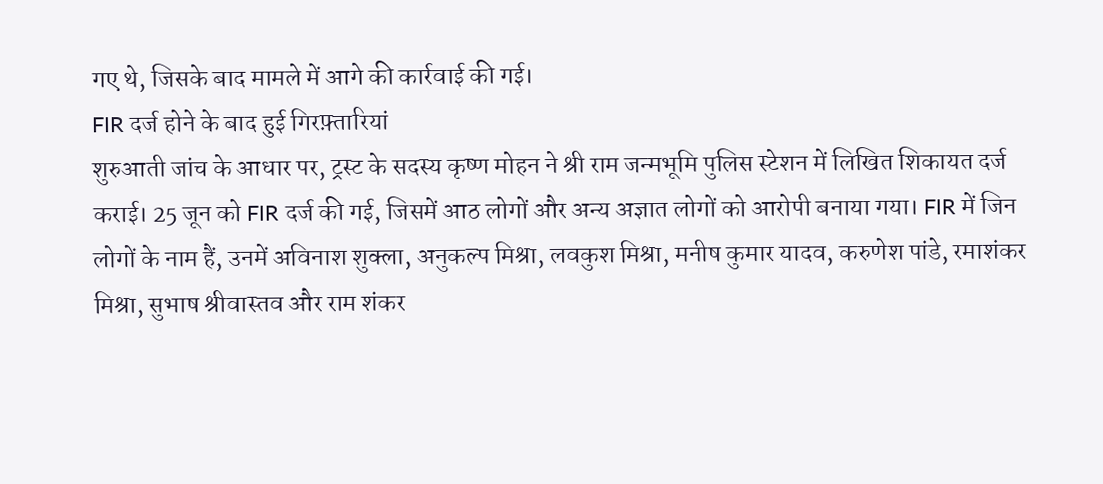गए थे, जिसके बाद मामले में आगे की कार्रवाई की गई।
FIR दर्ज होने के बाद हुई गिरफ़्तारियां
शुरुआती जांच के आधार पर, ट्रस्ट के सदस्य कृष्ण मोहन ने श्री राम जन्मभूमि पुलिस स्टेशन में लिखित शिकायत दर्ज कराई। 25 जून को FIR दर्ज की गई, जिसमें आठ लोगों और अन्य अज्ञात लोगों को आरोपी बनाया गया। FIR में जिन लोगों के नाम हैं, उनमें अविनाश शुक्ला, अनुकल्प मिश्रा, लवकुश मिश्रा, मनीष कुमार यादव, करुणेश पांडे, रमाशंकर मिश्रा, सुभाष श्रीवास्तव और राम शंकर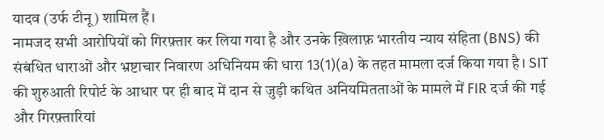यादव (उर्फ टीनू) शामिल हैं।
नामजद सभी आरोपियों को गिरफ़्तार कर लिया गया है और उनके ख़िलाफ़ भारतीय न्याय संहिता (BNS) की संबंधित धाराओं और भ्रष्टाचार निवारण अधिनियम की धारा 13(1)(a) के तहत मामला दर्ज किया गया है। SIT की शुरुआती रिपोर्ट के आधार पर ही बाद में दान से जुड़ी कथित अनियमितताओं के मामले में FIR दर्ज की गई और गिरफ़्तारियां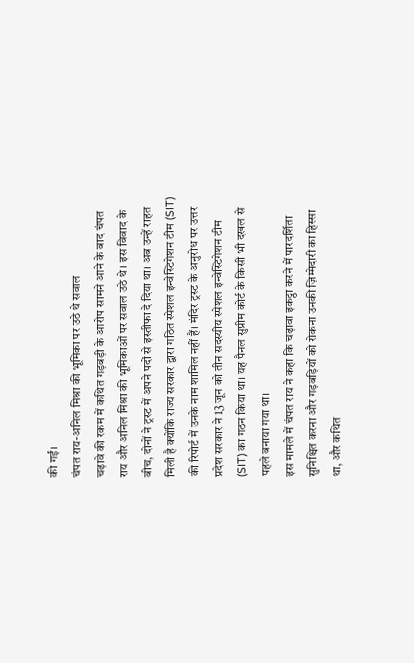की गईं।
चंपत राय-अनिल मिश्रा की भूमिका पर उठे थे सवाल
चढ़ावे की रकम में कथित गड़बड़ी के आरोप सामने आने के बाद चंपत राय और अनिल मिश्रा की भूमिकाओं पर सवाल उठे थे। इस विवाद के बीच, दोनों ने ट्रस्ट में अपने पदों से इस्तीफा दे दिया था। अब उन्हें राहत मिली है क्योंकि राज्य सरकार द्वारा गठित स्पेशल इन्वेस्टिगेशन टीम (SIT) की रिपोर्ट में उनके नाम शामिल नहीं हैं। मंदिर ट्रस्ट के अनुरोध पर उत्तर प्रदेश सरकार ने 13 जून को तीन सदस्यीय स्पेशल इन्वेस्टिगेशन टीम (SIT) का गठन किया था। यह पैनल सुप्रीम कोर्ट के किसी भी दखल से पहले बनाया गया था।
इस मामले में चंपत राय ने कहा कि चढ़ावा इकट्ठा करने में पारदर्शिता सुनिश्चित करना और गड़बड़ियों को रोकना उनकी ज़िम्मेदारी का हिस्सा था, और कथित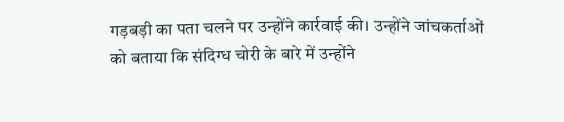गड़बड़ी का पता चलने पर उन्होंने कार्रवाई की। उन्होंने जांचकर्ताओं को बताया कि संदिग्ध चोरी के बारे में उन्होंने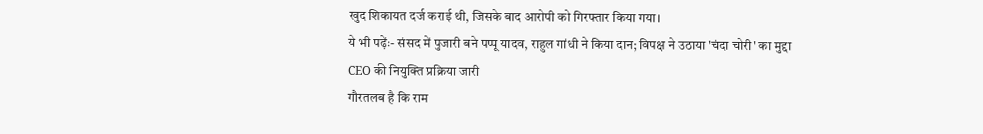खुद शिकायत दर्ज कराई थी, जिसके बाद आरोपी को गिरफ्तार किया गया।
ये भी पढ़ेंः- संसद में पुजारी बने पप्पू यादव, राहुल गांधी ने किया दान; विपक्ष ने उठाया 'चंदा चोरी' का मुद्दा
CEO की नियुक्ति प्रक्रिया जारी
गौरतलब है कि राम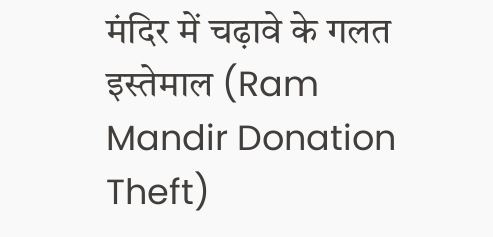मंदिर में चढ़ावे के गलत इस्तेमाल (Ram Mandir Donation Theft)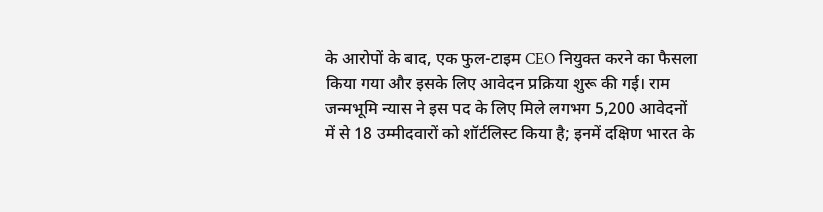के आरोपों के बाद, एक फुल-टाइम CEO नियुक्त करने का फैसला किया गया और इसके लिए आवेदन प्रक्रिया शुरू की गई। राम जन्मभूमि न्यास ने इस पद के लिए मिले लगभग 5,200 आवेदनों में से 18 उम्मीदवारों को शॉर्टलिस्ट किया है; इनमें दक्षिण भारत के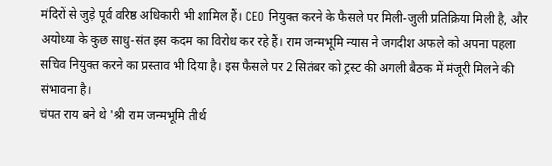मंदिरों से जुड़े पूर्व वरिष्ठ अधिकारी भी शामिल हैं। CEO नियुक्त करने के फैसले पर मिली-जुली प्रतिक्रिया मिली है, और अयोध्या के कुछ साधु-संत इस कदम का विरोध कर रहे हैं। राम जन्मभूमि न्यास ने जगदीश अफले को अपना पहला सचिव नियुक्त करने का प्रस्ताव भी दिया है। इस फैसले पर 2 सितंबर को ट्रस्ट की अगली बैठक में मंजूरी मिलने की संभावना है।
चंपत राय बने थे 'श्री राम जन्मभूमि तीर्थ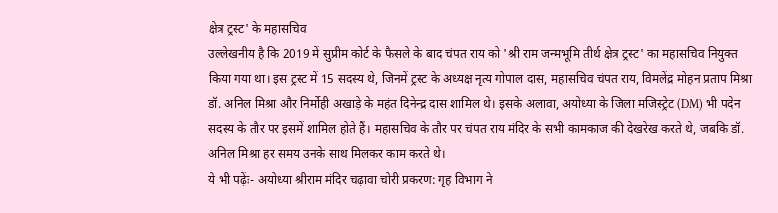क्षेत्र ट्रस्ट' के महासचिव
उल्लेखनीय है कि 2019 में सुप्रीम कोर्ट के फैसले के बाद चंपत राय को 'श्री राम जन्मभूमि तीर्थ क्षेत्र ट्रस्ट' का महासचिव नियुक्त किया गया था। इस ट्रस्ट में 15 सदस्य थे, जिनमें ट्रस्ट के अध्यक्ष नृत्य गोपाल दास, महासचिव चंपत राय, विमलेंद्र मोहन प्रताप मिश्रा डॉ. अनिल मिश्रा और निर्मोही अखाड़े के महंत दिनेन्द्र दास शामिल थे। इसके अलावा, अयोध्या के जिला मजिस्ट्रेट (DM) भी पदेन सदस्य के तौर पर इसमें शामिल होते हैं। महासचिव के तौर पर चंपत राय मंदिर के सभी कामकाज की देखरेख करते थे, जबकि डॉ. अनिल मिश्रा हर समय उनके साथ मिलकर काम करते थे।
ये भी पढ़ेंः- अयोध्या श्रीराम मंदिर चढ़ावा चोरी प्रकरण: गृह विभाग ने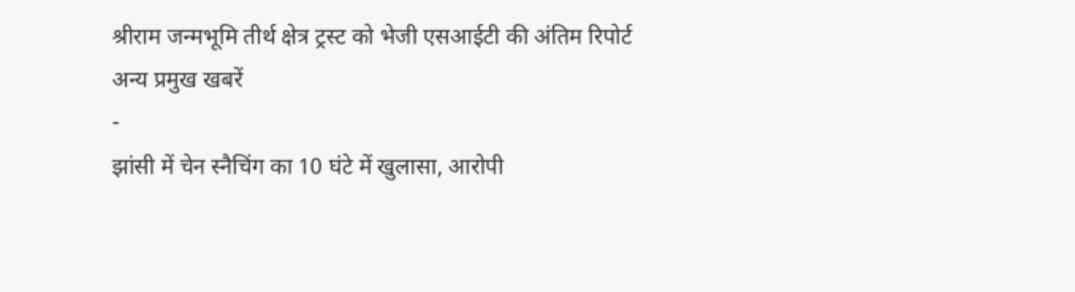श्रीराम जन्मभूमि तीर्थ क्षेत्र ट्रस्ट को भेजी एसआईटी की अंतिम रिपोर्ट
अन्य प्रमुख खबरें
-
झांसी में चेन स्नैचिंग का 10 घंटे में खुलासा, आरोपी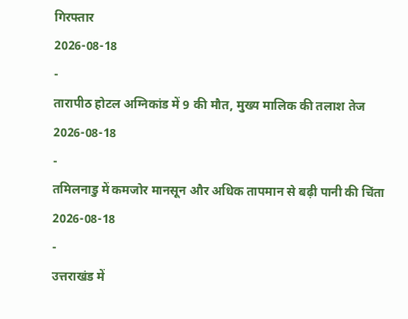गिरफ्तार
2026-08-18
-
तारापीठ होटल अग्निकांड में 9 की मौत, मुख्य मालिक की तलाश तेज
2026-08-18
-
तमिलनाडु में कमजोर मानसून और अधिक तापमान से बढ़ी पानी की चिंता
2026-08-18
-
उत्तराखंड में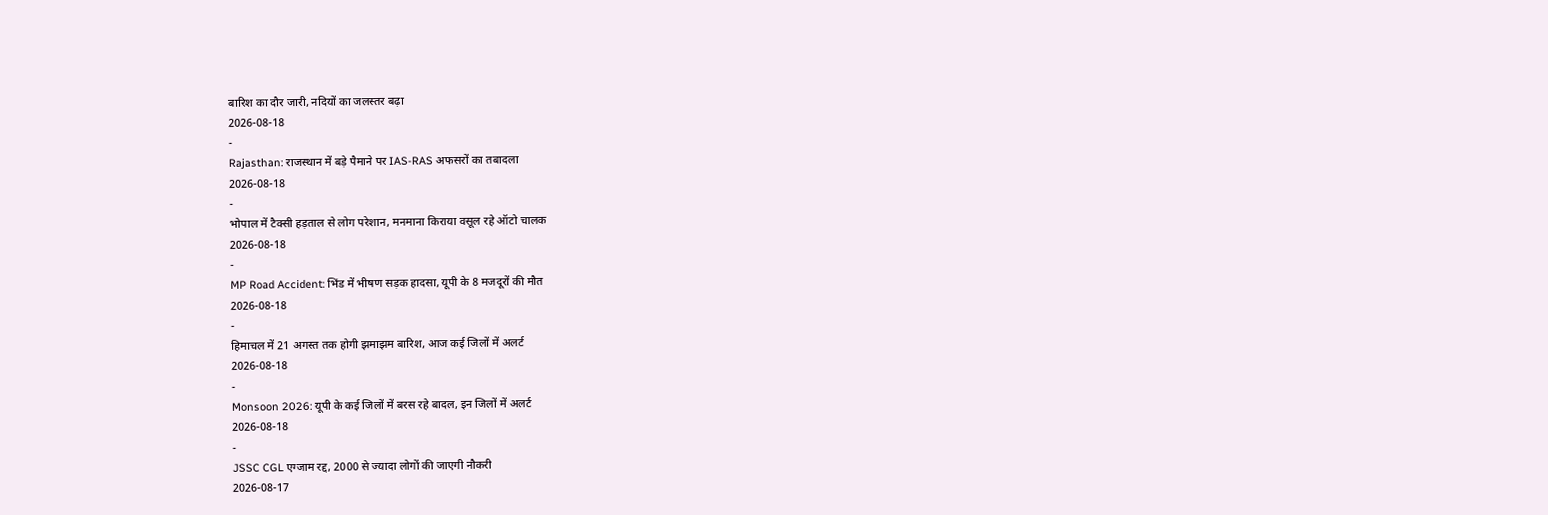बारिश का दौर जारी, नदियों का जलस्तर बढ़ा
2026-08-18
-
Rajasthan: राजस्थान में बड़े पैमाने पर IAS-RAS अफसरों का तबादला
2026-08-18
-
भोपाल में टैक्सी हड़ताल से लोग परेशान, मनमाना किराया वसूल रहे ऑटो चालक
2026-08-18
-
MP Road Accident: भिंड में भीषण सड़क हादसा, यूपी के 8 मजदूरों की मौत
2026-08-18
-
हिमाचल में 21 अगस्त तक होगी झमाझम बारिश, आज कई जिलों में अलर्ट
2026-08-18
-
Monsoon 2026: यूपी के कई जिलों में बरस रहे बादल, इन जिलों में अलर्ट
2026-08-18
-
JSSC CGL एग्जाम रद्द, 2000 से ज्यादा लोगों की जाएगी नौकरी
2026-08-17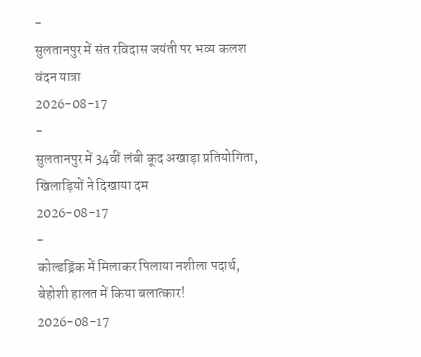-
सुलतानपुर में संत रविदास जयंती पर भव्य कलश वंदन यात्रा
2026-08-17
-
सुलतानपुर में 34वीं लंबी कूद अखाड़ा प्रतियोगिता, खिलाड़ियों ने दिखाया दम
2026-08-17
-
कोल्डड्रिंक में मिलाकर पिलाया नशीला पदार्थ, बेहोशी हालत में किया बलात्कार!
2026-08-17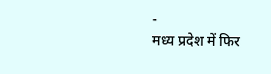-
मध्य प्रदेश में फिर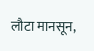लौटा मानसून,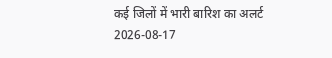कई जिलों में भारी बारिश का अलर्ट
2026-08-17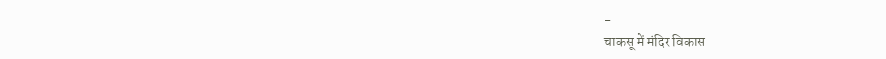-
चाकसू में मंदिर विकास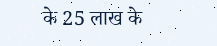के 25 लाख के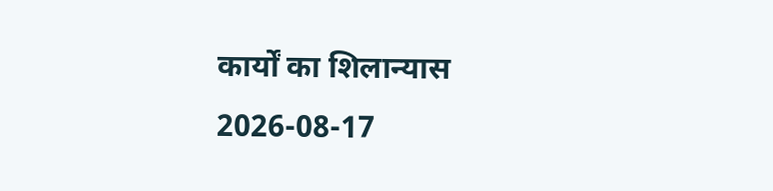कार्यों का शिलान्यास
2026-08-17